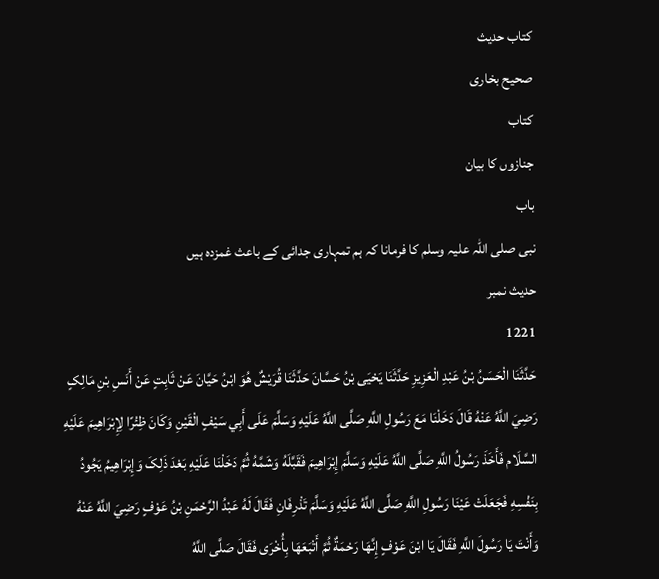کتاب حدیث
صحیح بخاری
کتاب
جنازوں کا بیان
باب
نبی صلی اللہ علیہ وسلم کا فرمانا کہ ہم تمہاری جدائی کے باعث غمزدہ ہیں
حدیث نمبر
1221
حَدَّثَنَا الْحَسَنُ بْنُ عَبْدِ الْعَزِيزِ حَدَّثَنَا يَحْيَی بْنُ حَسَّانَ حَدَّثَنَا قُرَيْشٌ هُوَ ابْنُ حَيَّانَ عَنْ ثَابِتٍ عَنْ أَنَسِ بْنِ مَالِکٍ رَضِيَ اللَّهُ عَنْهُ قَالَ دَخَلْنَا مَعَ رَسُولِ اللَّهِ صَلَّی اللَّهُ عَلَيْهِ وَسَلَّمَ عَلَی أَبِي سَيْفٍ الْقَيْنِ وَکَانَ ظِئْرًا لِإِبْرَاهِيمَ عَلَيْهِ السَّلَام فَأَخَذَ رَسُولُ اللَّهِ صَلَّی اللَّهُ عَلَيْهِ وَسَلَّمَ إِبْرَاهِيمَ فَقَبَّلَهُ وَشَمَّهُ ثُمَّ دَخَلْنَا عَلَيْهِ بَعْدَ ذَلِکَ وَإِبْرَاهِيمُ يَجُودُ بِنَفْسِهِ فَجَعَلَتْ عَيْنَا رَسُولِ اللَّهِ صَلَّی اللَّهُ عَلَيْهِ وَسَلَّمَ تَذْرِفَانِ فَقَالَ لَهُ عَبْدُ الرَّحْمَنِ بْنُ عَوْفٍ رَضِيَ اللَّهُ عَنْهُ وَأَنْتَ يَا رَسُولَ اللَّهِ فَقَالَ يَا ابْنَ عَوْفٍ إِنَّهَا رَحْمَةٌ ثُمَّ أَتْبَعَهَا بِأُخْرَی فَقَالَ صَلَّی اللَّهُ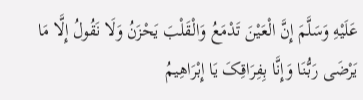عَلَيْهِ وَسَلَّمَ إِنَّ الْعَيْنَ تَدْمَعُ وَالْقَلْبَ يَحْزَنُ وَلَا نَقُولُ إِلَّا مَا يَرْضَی رَبُّنَا وَإِنَّا بِفِرَاقِکَ يَا إِبْرَاهِيمُ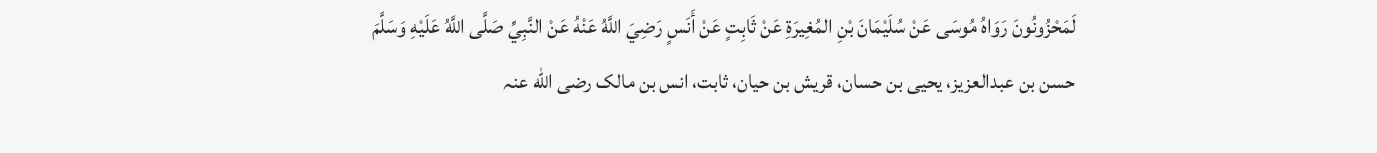لَمَحْزُونُونَ رَوَاهُ مُوسَی عَنْ سُلَيْمَانَ بْنِ المُغِيرَةِ عَنْ ثَابِتٍ عَنْ أَنَسٍ رَضِيَ اللَّهُ عَنْهُ عَنْ النَّبِيِّ صَلَّی اللَّهُ عَلَيْهِ وَسَلَّمَ
حسن بن عبدالعزیز، یحیی بن حسان، قریش بن حیان، ثابت، انس بن مالک رضی الله عنہ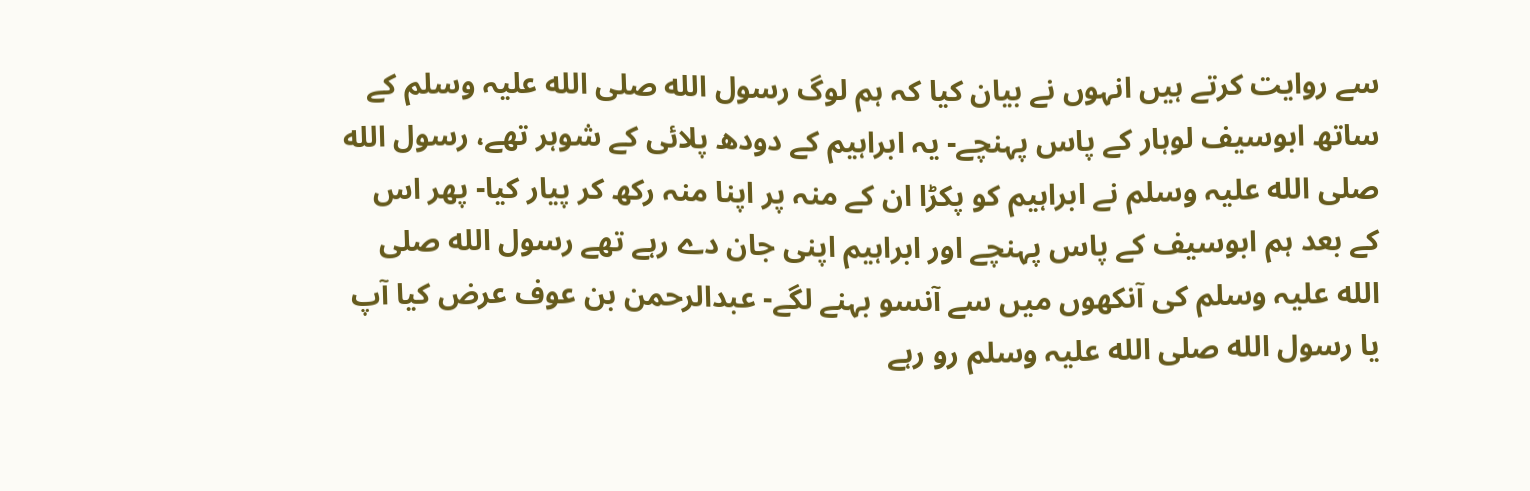سے روایت کرتے ہیں انہوں نے بیان کیا کہ ہم لوگ رسول الله صلی الله علیہ وسلم کے ساتھ ابوسیف لوہار کے پاس پہنچے- یہ ابراہیم کے دودھ پلائی کے شوہر تھے، رسول الله صلی الله علیہ وسلم نے ابراہیم کو پکڑا ان کے منہ پر اپنا منہ رکھ کر پیار کیا- پھر اس کے بعد ہم ابوسیف کے پاس پہنچے اور ابراہیم اپنی جان دے رہے تھے رسول الله صلی الله علیہ وسلم کی آنکھوں میں سے آنسو بہنے لگے- عبدالرحمن بن عوف عرض کیا آپ یا رسول الله صلی الله علیہ وسلم رو رہے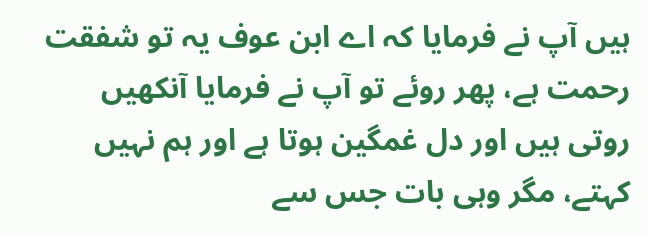ہیں آپ نے فرمایا کہ اے ابن عوف یہ تو شفقت رحمت ہے، پھر روئے تو آپ نے فرمایا آنکھیں روتی ہیں اور دل غمگین ہوتا ہے اور ہم نہیں کہتے، مگر وہی بات جس سے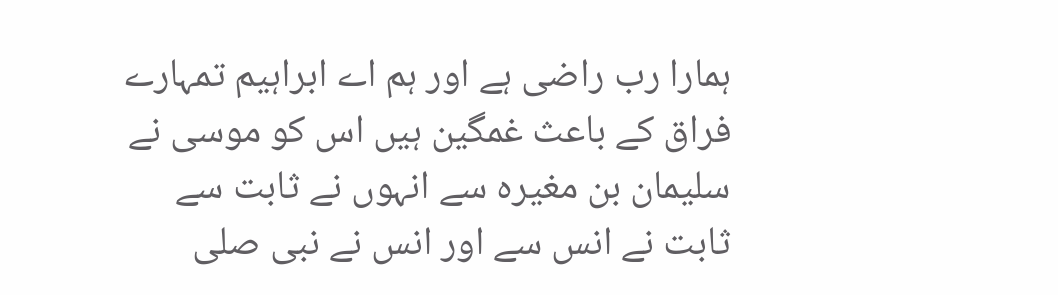ہمارا رب راضی ہے اور ہم اے ابراہیم تمہارے فراق کے باعث غمگین ہیں اس کو موسی نے سلیمان بن مغیرہ سے انہوں نے ثابت سے ثابت نے انس سے اور انس نے نبی صلی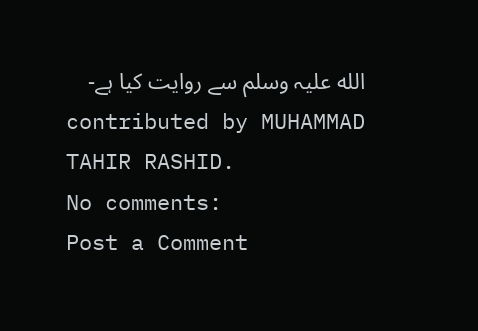الله علیہ وسلم سے روایت کیا ہے-
contributed by MUHAMMAD TAHIR RASHID.
No comments:
Post a Comment